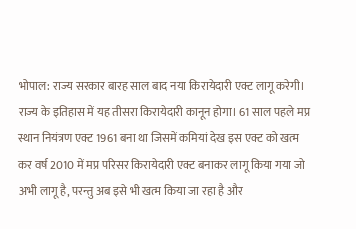भोपाल: राज्य सरकार बारह साल बाद नया किरायेदारी एक्ट लागू करेगी। राज्य के इतिहास में यह तीसरा किरायेदारी कानून होगा। 61 साल पहले मप्र स्थान नियंत्रण एक्ट 1961 बना था जिसमें कमियां देख इस एक्ट को खत्म कर वर्ष 2010 में मप्र परिसर किरायेदारी एक्ट बनाकर लागू किया गया जो अभी लागू है, परन्तु अब इसे भी खत्म किया जा रहा है और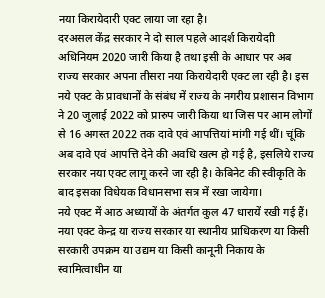नया किरायेदारी एक्ट लाया जा रहा है।
दरअसल केंद्र सरकार ने दो साल पहले आदर्श किरायेदाी अधिनियम 2020 जारी किया है तथा इसी के आधार पर अब राज्य सरकार अपना तीसरा नया किरायेदारी एक्ट ला रही है। इस नये एक्ट के प्रावधानों के संबंध में राज्य के नगरीय प्रशासन विभाग ने 20 जुलाई 2022 को प्रारुप जारी किया था जिस पर आम लोगों से 16 अगस्त 2022 तक दावे एवं आपत्तियां मांगी गई थीं। चूंकि अब दावे एवं आपत्ति देने की अवधि खत्म हो गई है, इसलिये राज्य सरकार नया एक्ट लागू करने जा रही है। केबिनेट की स्वीकृति के बाद इसका विधेयक विधानसभा सत्र में रखा जायेगा।
नये एक्ट में आठ अध्यायों के अंतर्गत कुल 47 धारायें रखी गई हैं। नया एक्ट केन्द्र या राज्य सरकार या स्थानीय प्राधिकरण या किसी सरकारी उपक्रम या उद्यम या किसी कानूनी निकाय के स्वामित्वाधीन या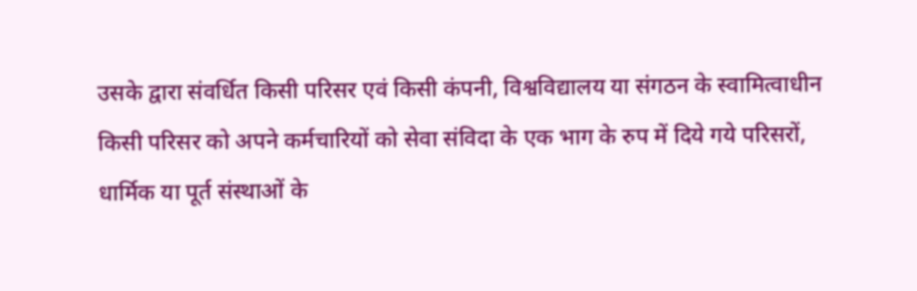उसके द्वारा संवर्धित किसी परिसर एवं किसी कंपनी, विश्वविद्यालय या संगठन के स्वामित्वाधीन किसी परिसर को अपने कर्मचारियों को सेवा संविदा के एक भाग के रुप में दिये गये परिसरों, धार्मिक या पूर्त संस्थाओं के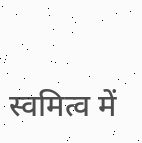स्वमित्व में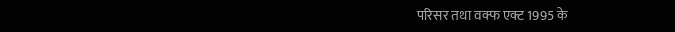परिसर तथा वक्फ एक्ट 1995 के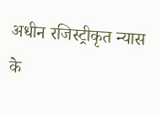अधीन रजिस्ट्रीकृत न्यास के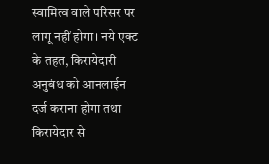स्वामित्व वाले परिसर पर लागू नहीं होगा। नये एक्ट के तहत, किरायेदारी अनुबंध को आनलाईन दर्ज कराना होगा तथा किरायेदार से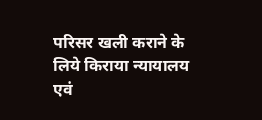परिसर खली कराने के लिये किराया न्यायालय एवं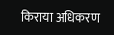किराया अधिकरण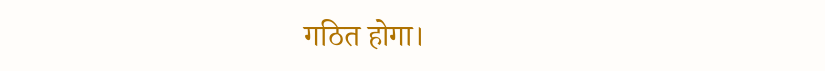गठित होगा।